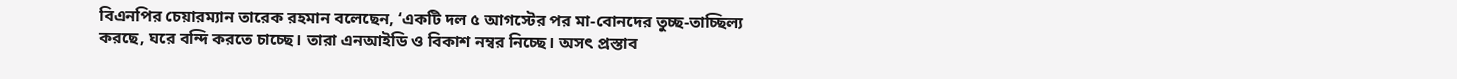বিএনপির চেয়ারম্যান তারেক রহমান বলেছেন, ‘একটি দল ৫ আগস্টের পর মা-বোনদের তুচ্ছ-তাচ্ছিল্য করছে, ঘরে বন্দি করতে চাচ্ছে। তারা এনআইডি ও বিকাশ নম্বর নিচ্ছে। অসৎ প্রস্তাব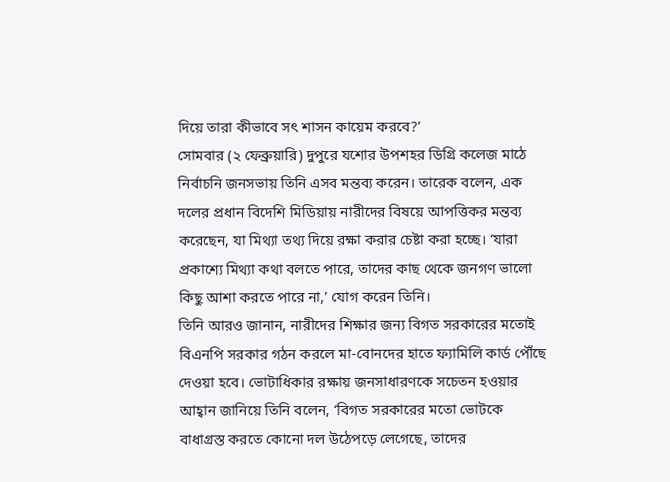দিয়ে তারা কীভাবে সৎ শাসন কায়েম করবে?’
সোমবার (২ ফেব্রুয়ারি) দুপুরে যশোর উপশহর ডিগ্রি কলেজ মাঠে নির্বাচনি জনসভায় তিনি এসব মন্তব্য করেন। তারেক বলেন, এক দলের প্রধান বিদেশি মিডিয়ায় নারীদের বিষয়ে আপত্তিকর মন্তব্য করেছেন, যা মিথ্যা তথ্য দিয়ে রক্ষা করার চেষ্টা করা হচ্ছে। ‘যারা প্রকাশ্যে মিথ্যা কথা বলতে পারে, তাদের কাছ থেকে জনগণ ভালো কিছু আশা করতে পারে না,’ যোগ করেন তিনি।
তিনি আরও জানান, নারীদের শিক্ষার জন্য বিগত সরকারের মতোই বিএনপি সরকার গঠন করলে মা-বোনদের হাতে ফ্যামিলি কার্ড পৌঁছে দেওয়া হবে। ভোটাধিকার রক্ষায় জনসাধারণকে সচেতন হওয়ার আহ্বান জানিয়ে তিনি বলেন, ‘বিগত সরকারের মতো ভোটকে বাধাগ্রস্ত করতে কোনো দল উঠেপড়ে লেগেছে, তাদের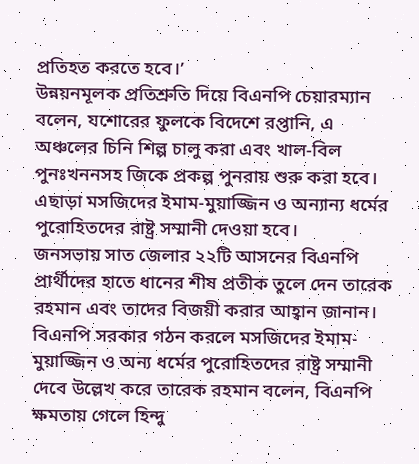প্রতিহত করতে হবে।’
উন্নয়নমূলক প্রতিশ্রুতি দিয়ে বিএনপি চেয়ারম্যান বলেন, যশোরের ফুলকে বিদেশে রপ্তানি, এ অঞ্চলের চিনি শিল্প চালু করা এবং খাল-বিল পুনঃখননসহ জিকে প্রকল্প পুনরায় শুরু করা হবে। এছাড়া মসজিদের ইমাম-মুয়াজ্জিন ও অন্যান্য ধর্মের পুরোহিতদের রাষ্ট্র সম্মানী দেওয়া হবে।
জনসভায় সাত জেলার ২২টি আসনের বিএনপি প্রার্থীদের হাতে ধানের শীষ প্রতীক তুলে দেন তারেক রহমান এবং তাদের বিজয়ী করার আহ্বান জানান।
বিএনপি সরকার গঠন করলে মসজিদের ইমাম-মুয়াজ্জিন ও অন্য ধর্মের পুরোহিতদের রাষ্ট্র সম্মানী দেবে উল্লেখ করে তারেক রহমান বলেন, বিএনপি ক্ষমতায় গেলে হিন্দু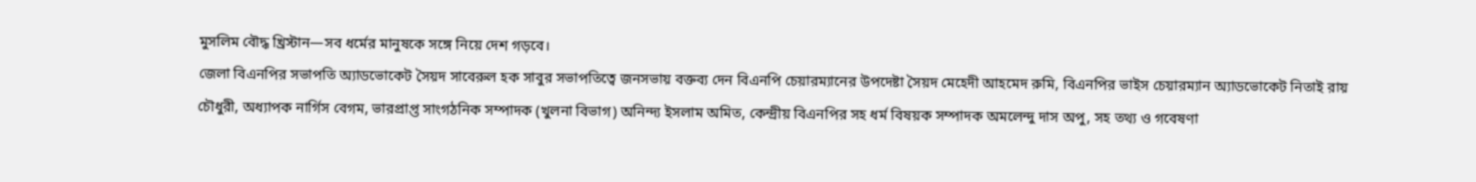মুসলিম বৌদ্ধ খ্রিস্টান—সব ধর্মের মানুষকে সঙ্গে নিয়ে দেশ গড়বে।
জেলা বিএনপির সভাপতি অ্যাডভোকেট সৈয়দ সাবেরুল হক সাবুর সভাপতিত্বে জনসভায় বক্তব্য দেন বিএনপি চেয়ারম্যানের উপদেষ্টা সৈয়দ মেহেদী আহমেদ রুমি, বিএনপির ভাইস চেয়ারম্যান অ্যাডভোকেট নিতাই রায় চৌধুরী, অধ্যাপক নার্গিস বেগম, ভারপ্রাপ্ত সাংগঠনিক সম্পাদক (খুলনা বিভাগ) অনিন্দ্য ইসলাম অমিত, কেন্দ্রীয় বিএনপির সহ ধর্ম বিষয়ক সম্পাদক অমলেন্দু দাস অপু, সহ তথ্য ও গবেষণা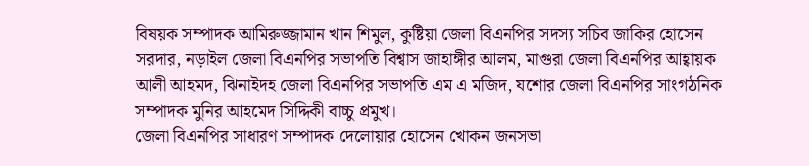বিষয়ক সম্পাদক আমিরুজ্জামান খান শিমুল, কুষ্টিয়া জেলা বিএনপির সদস্য সচিব জাকির হোসেন সরদার, নড়াইল জেলা বিএনপির সভাপতি বিশ্বাস জাহাঙ্গীর আলম, মাগুরা জেলা বিএনপির আহ্বায়ক আলী আহমদ, ঝিনাইদহ জেলা বিএনপির সভাপতি এম এ মজিদ, যশোর জেলা বিএনপির সাংগঠনিক সম্পাদক মুনির আহমেদ সিদ্দিকী বাচ্চু প্রমুখ।
জেলা বিএনপির সাধারণ সম্পাদক দেলোয়ার হোসেন খোকন জনসভা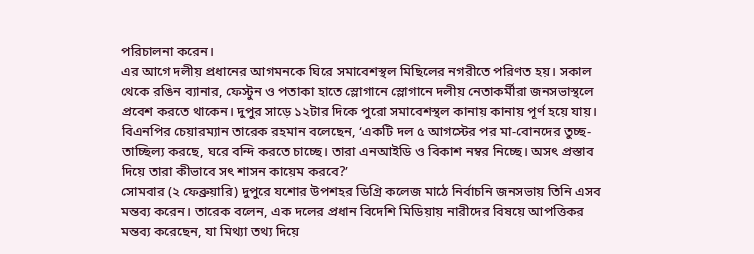পরিচালনা করেন।
এর আগে দলীয় প্রধানের আগমনকে ঘিরে সমাবেশস্থল মিছিলের নগরীতে পরিণত হয়। সকাল থেকে রঙিন ব্যানার, ফেস্টুন ও পতাকা হাতে স্লোগানে স্লোগানে দলীয় নেতাকর্মীরা জনসভাস্থলে প্রবেশ করতে থাকেন। দুপুর সাড়ে ১২টার দিকে পুরো সমাবেশস্থল কানায় কানায় পূর্ণ হয়ে যায়।
বিএনপির চেয়ারম্যান তারেক রহমান বলেছেন, ‘একটি দল ৫ আগস্টের পর মা-বোনদের তুচ্ছ-তাচ্ছিল্য করছে, ঘরে বন্দি করতে চাচ্ছে। তারা এনআইডি ও বিকাশ নম্বর নিচ্ছে। অসৎ প্রস্তাব দিয়ে তারা কীভাবে সৎ শাসন কায়েম করবে?’
সোমবার (২ ফেব্রুয়ারি) দুপুরে যশোর উপশহর ডিগ্রি কলেজ মাঠে নির্বাচনি জনসভায় তিনি এসব মন্তব্য করেন। তারেক বলেন, এক দলের প্রধান বিদেশি মিডিয়ায় নারীদের বিষয়ে আপত্তিকর মন্তব্য করেছেন, যা মিথ্যা তথ্য দিয়ে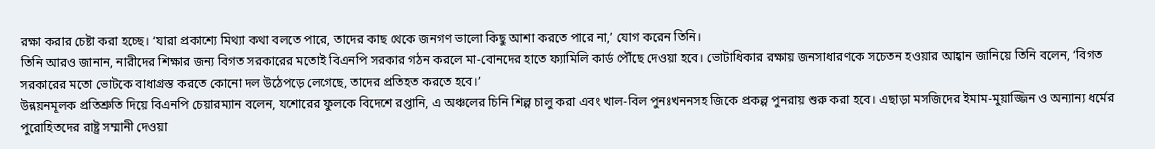রক্ষা করার চেষ্টা করা হচ্ছে। ‘যারা প্রকাশ্যে মিথ্যা কথা বলতে পারে, তাদের কাছ থেকে জনগণ ভালো কিছু আশা করতে পারে না,’ যোগ করেন তিনি।
তিনি আরও জানান, নারীদের শিক্ষার জন্য বিগত সরকারের মতোই বিএনপি সরকার গঠন করলে মা-বোনদের হাতে ফ্যামিলি কার্ড পৌঁছে দেওয়া হবে। ভোটাধিকার রক্ষায় জনসাধারণকে সচেতন হওয়ার আহ্বান জানিয়ে তিনি বলেন, ‘বিগত সরকারের মতো ভোটকে বাধাগ্রস্ত করতে কোনো দল উঠেপড়ে লেগেছে, তাদের প্রতিহত করতে হবে।’
উন্নয়নমূলক প্রতিশ্রুতি দিয়ে বিএনপি চেয়ারম্যান বলেন, যশোরের ফুলকে বিদেশে রপ্তানি, এ অঞ্চলের চিনি শিল্প চালু করা এবং খাল-বিল পুনঃখননসহ জিকে প্রকল্প পুনরায় শুরু করা হবে। এছাড়া মসজিদের ইমাম-মুয়াজ্জিন ও অন্যান্য ধর্মের পুরোহিতদের রাষ্ট্র সম্মানী দেওয়া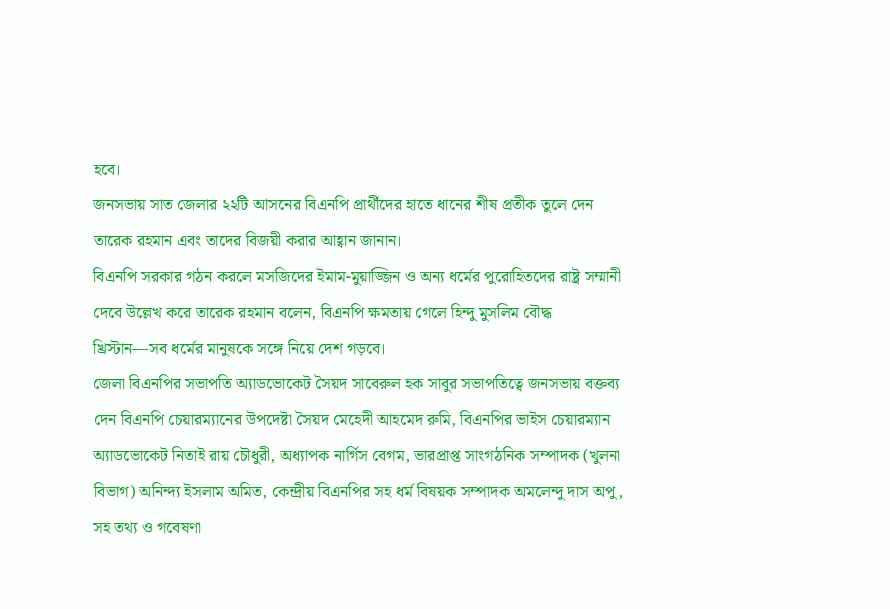হবে।
জনসভায় সাত জেলার ২২টি আসনের বিএনপি প্রার্থীদের হাতে ধানের শীষ প্রতীক তুলে দেন তারেক রহমান এবং তাদের বিজয়ী করার আহ্বান জানান।
বিএনপি সরকার গঠন করলে মসজিদের ইমাম-মুয়াজ্জিন ও অন্য ধর্মের পুরোহিতদের রাষ্ট্র সম্মানী দেবে উল্লেখ করে তারেক রহমান বলেন, বিএনপি ক্ষমতায় গেলে হিন্দু মুসলিম বৌদ্ধ খ্রিস্টান—সব ধর্মের মানুষকে সঙ্গে নিয়ে দেশ গড়বে।
জেলা বিএনপির সভাপতি অ্যাডভোকেট সৈয়দ সাবেরুল হক সাবুর সভাপতিত্বে জনসভায় বক্তব্য দেন বিএনপি চেয়ারম্যানের উপদেষ্টা সৈয়দ মেহেদী আহমেদ রুমি, বিএনপির ভাইস চেয়ারম্যান অ্যাডভোকেট নিতাই রায় চৌধুরী, অধ্যাপক নার্গিস বেগম, ভারপ্রাপ্ত সাংগঠনিক সম্পাদক (খুলনা বিভাগ) অনিন্দ্য ইসলাম অমিত, কেন্দ্রীয় বিএনপির সহ ধর্ম বিষয়ক সম্পাদক অমলেন্দু দাস অপু, সহ তথ্য ও গবেষণা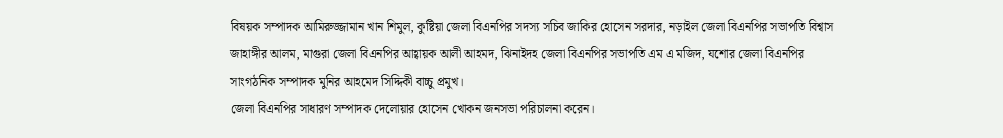বিষয়ক সম্পাদক আমিরুজ্জামান খান শিমুল, কুষ্টিয়া জেলা বিএনপির সদস্য সচিব জাকির হোসেন সরদার, নড়াইল জেলা বিএনপির সভাপতি বিশ্বাস জাহাঙ্গীর আলম, মাগুরা জেলা বিএনপির আহ্বায়ক আলী আহমদ, ঝিনাইদহ জেলা বিএনপির সভাপতি এম এ মজিদ, যশোর জেলা বিএনপির সাংগঠনিক সম্পাদক মুনির আহমেদ সিদ্দিকী বাচ্চু প্রমুখ।
জেলা বিএনপির সাধারণ সম্পাদক দেলোয়ার হোসেন খোকন জনসভা পরিচালনা করেন।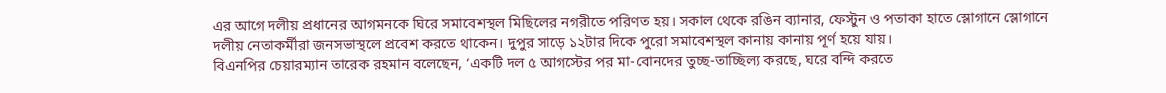এর আগে দলীয় প্রধানের আগমনকে ঘিরে সমাবেশস্থল মিছিলের নগরীতে পরিণত হয়। সকাল থেকে রঙিন ব্যানার, ফেস্টুন ও পতাকা হাতে স্লোগানে স্লোগানে দলীয় নেতাকর্মীরা জনসভাস্থলে প্রবেশ করতে থাকেন। দুপুর সাড়ে ১২টার দিকে পুরো সমাবেশস্থল কানায় কানায় পূর্ণ হয়ে যায়।
বিএনপির চেয়ারম্যান তারেক রহমান বলেছেন, ‘একটি দল ৫ আগস্টের পর মা-বোনদের তুচ্ছ-তাচ্ছিল্য করছে, ঘরে বন্দি করতে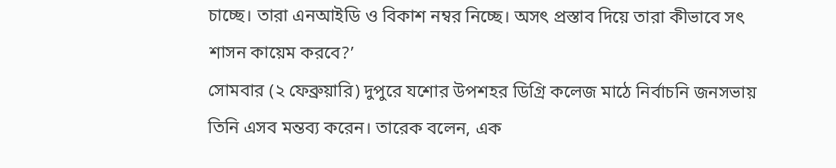চাচ্ছে। তারা এনআইডি ও বিকাশ নম্বর নিচ্ছে। অসৎ প্রস্তাব দিয়ে তারা কীভাবে সৎ শাসন কায়েম করবে?’
সোমবার (২ ফেব্রুয়ারি) দুপুরে যশোর উপশহর ডিগ্রি কলেজ মাঠে নির্বাচনি জনসভায় তিনি এসব মন্তব্য করেন। তারেক বলেন, এক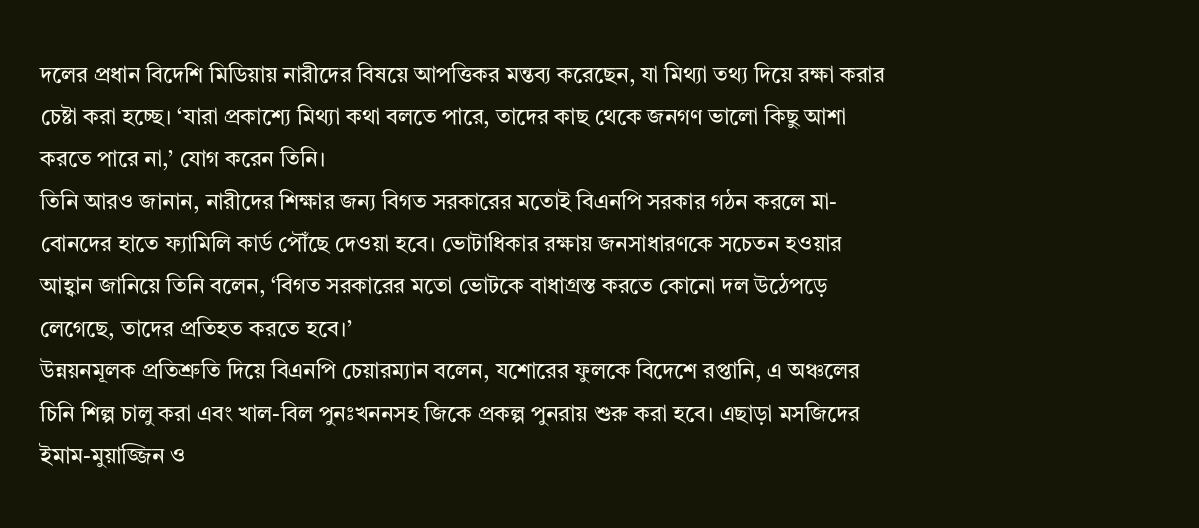দলের প্রধান বিদেশি মিডিয়ায় নারীদের বিষয়ে আপত্তিকর মন্তব্য করেছেন, যা মিথ্যা তথ্য দিয়ে রক্ষা করার চেষ্টা করা হচ্ছে। ‘যারা প্রকাশ্যে মিথ্যা কথা বলতে পারে, তাদের কাছ থেকে জনগণ ভালো কিছু আশা করতে পারে না,’ যোগ করেন তিনি।
তিনি আরও জানান, নারীদের শিক্ষার জন্য বিগত সরকারের মতোই বিএনপি সরকার গঠন করলে মা-বোনদের হাতে ফ্যামিলি কার্ড পৌঁছে দেওয়া হবে। ভোটাধিকার রক্ষায় জনসাধারণকে সচেতন হওয়ার আহ্বান জানিয়ে তিনি বলেন, ‘বিগত সরকারের মতো ভোটকে বাধাগ্রস্ত করতে কোনো দল উঠেপড়ে লেগেছে, তাদের প্রতিহত করতে হবে।’
উন্নয়নমূলক প্রতিশ্রুতি দিয়ে বিএনপি চেয়ারম্যান বলেন, যশোরের ফুলকে বিদেশে রপ্তানি, এ অঞ্চলের চিনি শিল্প চালু করা এবং খাল-বিল পুনঃখননসহ জিকে প্রকল্প পুনরায় শুরু করা হবে। এছাড়া মসজিদের ইমাম-মুয়াজ্জিন ও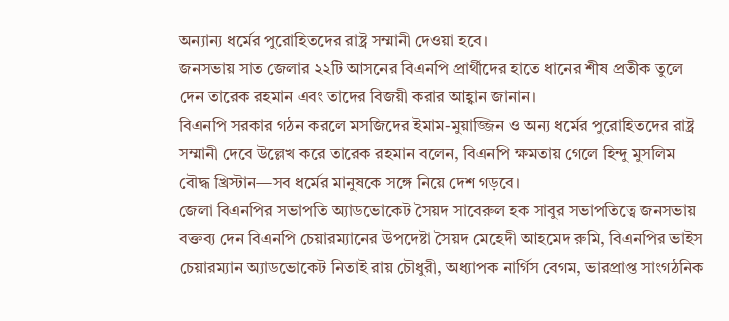অন্যান্য ধর্মের পুরোহিতদের রাষ্ট্র সম্মানী দেওয়া হবে।
জনসভায় সাত জেলার ২২টি আসনের বিএনপি প্রার্থীদের হাতে ধানের শীষ প্রতীক তুলে দেন তারেক রহমান এবং তাদের বিজয়ী করার আহ্বান জানান।
বিএনপি সরকার গঠন করলে মসজিদের ইমাম-মুয়াজ্জিন ও অন্য ধর্মের পুরোহিতদের রাষ্ট্র সম্মানী দেবে উল্লেখ করে তারেক রহমান বলেন, বিএনপি ক্ষমতায় গেলে হিন্দু মুসলিম বৌদ্ধ খ্রিস্টান—সব ধর্মের মানুষকে সঙ্গে নিয়ে দেশ গড়বে।
জেলা বিএনপির সভাপতি অ্যাডভোকেট সৈয়দ সাবেরুল হক সাবুর সভাপতিত্বে জনসভায় বক্তব্য দেন বিএনপি চেয়ারম্যানের উপদেষ্টা সৈয়দ মেহেদী আহমেদ রুমি, বিএনপির ভাইস চেয়ারম্যান অ্যাডভোকেট নিতাই রায় চৌধুরী, অধ্যাপক নার্গিস বেগম, ভারপ্রাপ্ত সাংগঠনিক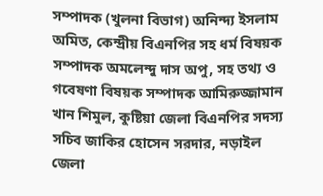সম্পাদক (খুলনা বিভাগ) অনিন্দ্য ইসলাম অমিত, কেন্দ্রীয় বিএনপির সহ ধর্ম বিষয়ক সম্পাদক অমলেন্দু দাস অপু, সহ তথ্য ও গবেষণা বিষয়ক সম্পাদক আমিরুজ্জামান খান শিমুল, কুষ্টিয়া জেলা বিএনপির সদস্য সচিব জাকির হোসেন সরদার, নড়াইল জেলা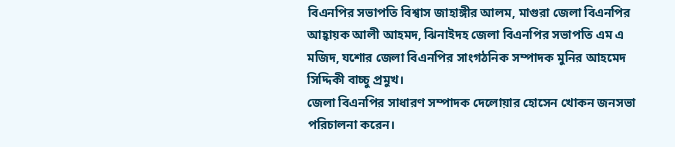বিএনপির সভাপতি বিশ্বাস জাহাঙ্গীর আলম, মাগুরা জেলা বিএনপির আহ্বায়ক আলী আহমদ, ঝিনাইদহ জেলা বিএনপির সভাপতি এম এ মজিদ, যশোর জেলা বিএনপির সাংগঠনিক সম্পাদক মুনির আহমেদ সিদ্দিকী বাচ্চু প্রমুখ।
জেলা বিএনপির সাধারণ সম্পাদক দেলোয়ার হোসেন খোকন জনসভা পরিচালনা করেন।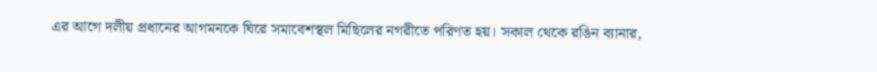এর আগে দলীয় প্রধানের আগমনকে ঘিরে সমাবেশস্থল মিছিলের নগরীতে পরিণত হয়। সকাল থেকে রঙিন ব্যানার,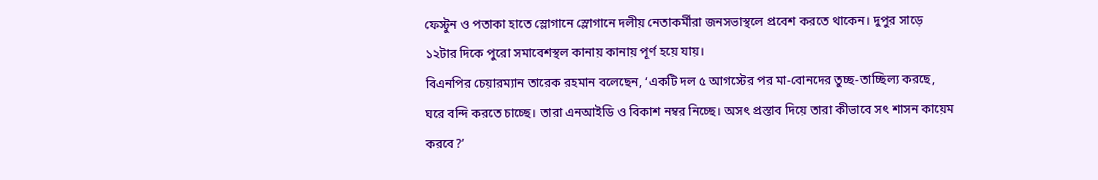ফেস্টুন ও পতাকা হাতে স্লোগানে স্লোগানে দলীয় নেতাকর্মীরা জনসভাস্থলে প্রবেশ করতে থাকেন। দুপুর সাড়ে ১২টার দিকে পুরো সমাবেশস্থল কানায় কানায় পূর্ণ হয়ে যায়।
বিএনপির চেয়ারম্যান তারেক রহমান বলেছেন, ‘একটি দল ৫ আগস্টের পর মা-বোনদের তুচ্ছ-তাচ্ছিল্য করছে, ঘরে বন্দি করতে চাচ্ছে। তারা এনআইডি ও বিকাশ নম্বর নিচ্ছে। অসৎ প্রস্তাব দিয়ে তারা কীভাবে সৎ শাসন কায়েম করবে?’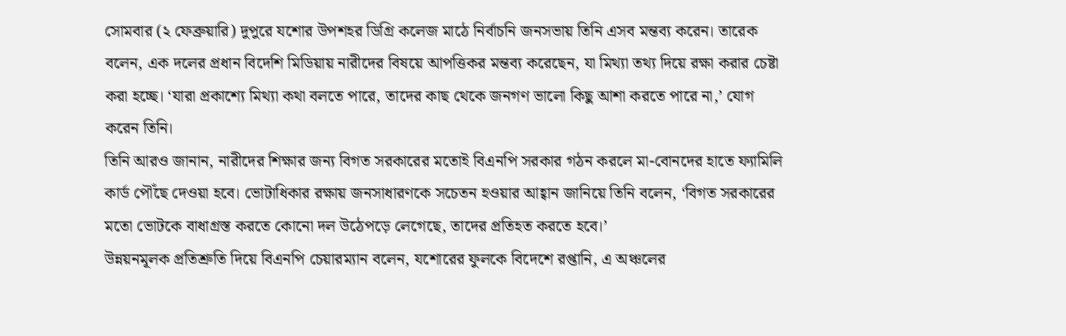সোমবার (২ ফেব্রুয়ারি) দুপুরে যশোর উপশহর ডিগ্রি কলেজ মাঠে নির্বাচনি জনসভায় তিনি এসব মন্তব্য করেন। তারেক বলেন, এক দলের প্রধান বিদেশি মিডিয়ায় নারীদের বিষয়ে আপত্তিকর মন্তব্য করেছেন, যা মিথ্যা তথ্য দিয়ে রক্ষা করার চেষ্টা করা হচ্ছে। ‘যারা প্রকাশ্যে মিথ্যা কথা বলতে পারে, তাদের কাছ থেকে জনগণ ভালো কিছু আশা করতে পারে না,’ যোগ করেন তিনি।
তিনি আরও জানান, নারীদের শিক্ষার জন্য বিগত সরকারের মতোই বিএনপি সরকার গঠন করলে মা-বোনদের হাতে ফ্যামিলি কার্ড পৌঁছে দেওয়া হবে। ভোটাধিকার রক্ষায় জনসাধারণকে সচেতন হওয়ার আহ্বান জানিয়ে তিনি বলেন, ‘বিগত সরকারের মতো ভোটকে বাধাগ্রস্ত করতে কোনো দল উঠেপড়ে লেগেছে, তাদের প্রতিহত করতে হবে।’
উন্নয়নমূলক প্রতিশ্রুতি দিয়ে বিএনপি চেয়ারম্যান বলেন, যশোরের ফুলকে বিদেশে রপ্তানি, এ অঞ্চলের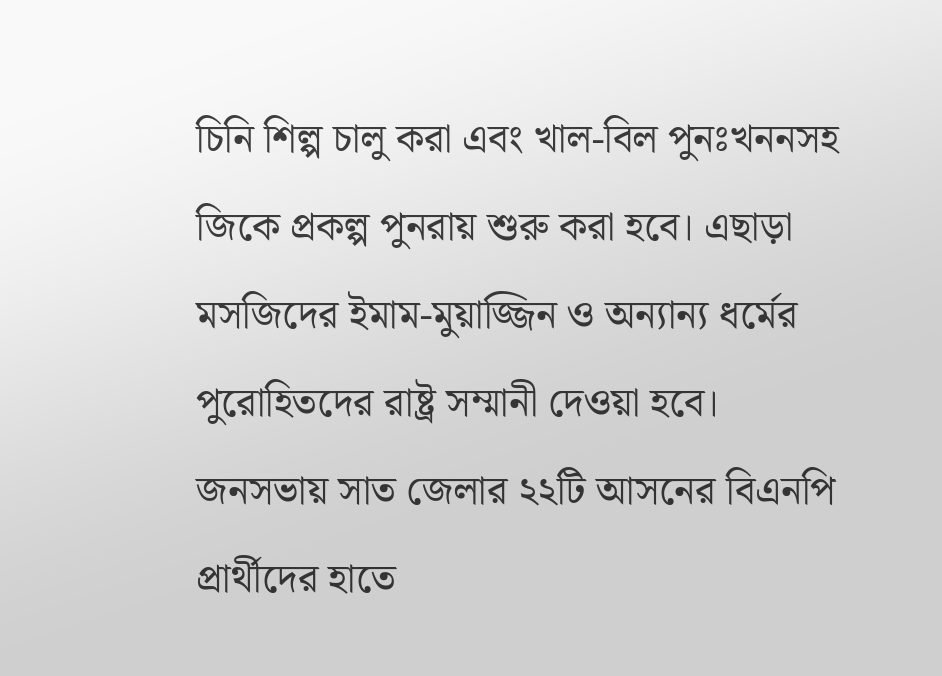চিনি শিল্প চালু করা এবং খাল-বিল পুনঃখননসহ জিকে প্রকল্প পুনরায় শুরু করা হবে। এছাড়া মসজিদের ইমাম-মুয়াজ্জিন ও অন্যান্য ধর্মের পুরোহিতদের রাষ্ট্র সম্মানী দেওয়া হবে।
জনসভায় সাত জেলার ২২টি আসনের বিএনপি প্রার্থীদের হাতে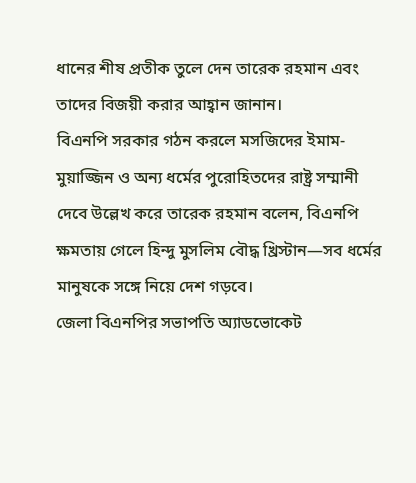ধানের শীষ প্রতীক তুলে দেন তারেক রহমান এবং তাদের বিজয়ী করার আহ্বান জানান।
বিএনপি সরকার গঠন করলে মসজিদের ইমাম-মুয়াজ্জিন ও অন্য ধর্মের পুরোহিতদের রাষ্ট্র সম্মানী দেবে উল্লেখ করে তারেক রহমান বলেন, বিএনপি ক্ষমতায় গেলে হিন্দু মুসলিম বৌদ্ধ খ্রিস্টান—সব ধর্মের মানুষকে সঙ্গে নিয়ে দেশ গড়বে।
জেলা বিএনপির সভাপতি অ্যাডভোকেট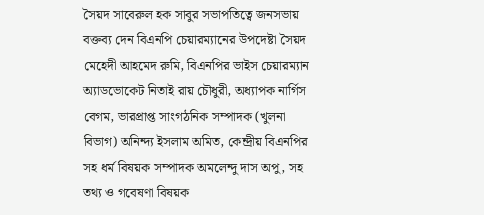সৈয়দ সাবেরুল হক সাবুর সভাপতিত্বে জনসভায় বক্তব্য দেন বিএনপি চেয়ারম্যানের উপদেষ্টা সৈয়দ মেহেদী আহমেদ রুমি, বিএনপির ভাইস চেয়ারম্যান অ্যাডভোকেট নিতাই রায় চৌধুরী, অধ্যাপক নার্গিস বেগম, ভারপ্রাপ্ত সাংগঠনিক সম্পাদক (খুলনা বিভাগ) অনিন্দ্য ইসলাম অমিত, কেন্দ্রীয় বিএনপির সহ ধর্ম বিষয়ক সম্পাদক অমলেন্দু দাস অপু, সহ তথ্য ও গবেষণা বিষয়ক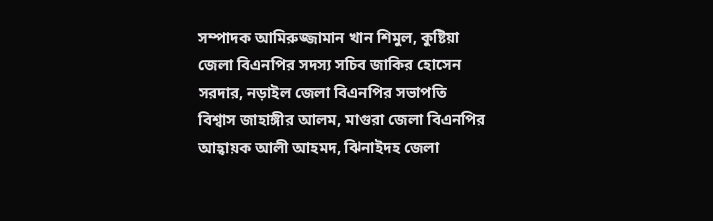সম্পাদক আমিরুজ্জামান খান শিমুল, কুষ্টিয়া জেলা বিএনপির সদস্য সচিব জাকির হোসেন সরদার, নড়াইল জেলা বিএনপির সভাপতি বিশ্বাস জাহাঙ্গীর আলম, মাগুরা জেলা বিএনপির আহ্বায়ক আলী আহমদ, ঝিনাইদহ জেলা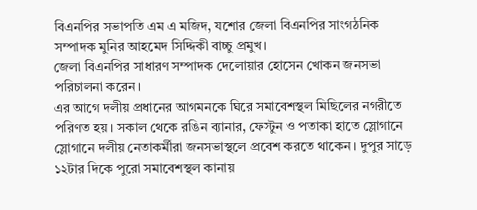বিএনপির সভাপতি এম এ মজিদ, যশোর জেলা বিএনপির সাংগঠনিক সম্পাদক মুনির আহমেদ সিদ্দিকী বাচ্চু প্রমুখ।
জেলা বিএনপির সাধারণ সম্পাদক দেলোয়ার হোসেন খোকন জনসভা পরিচালনা করেন।
এর আগে দলীয় প্রধানের আগমনকে ঘিরে সমাবেশস্থল মিছিলের নগরীতে পরিণত হয়। সকাল থেকে রঙিন ব্যানার, ফেস্টুন ও পতাকা হাতে স্লোগানে স্লোগানে দলীয় নেতাকর্মীরা জনসভাস্থলে প্রবেশ করতে থাকেন। দুপুর সাড়ে ১২টার দিকে পুরো সমাবেশস্থল কানায়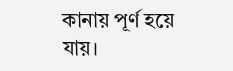কানায় পূর্ণ হয়ে যায়।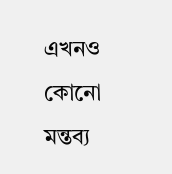এখনও কোনো মন্তব্য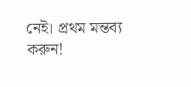নেই। প্রথম মন্তব্য করুন!